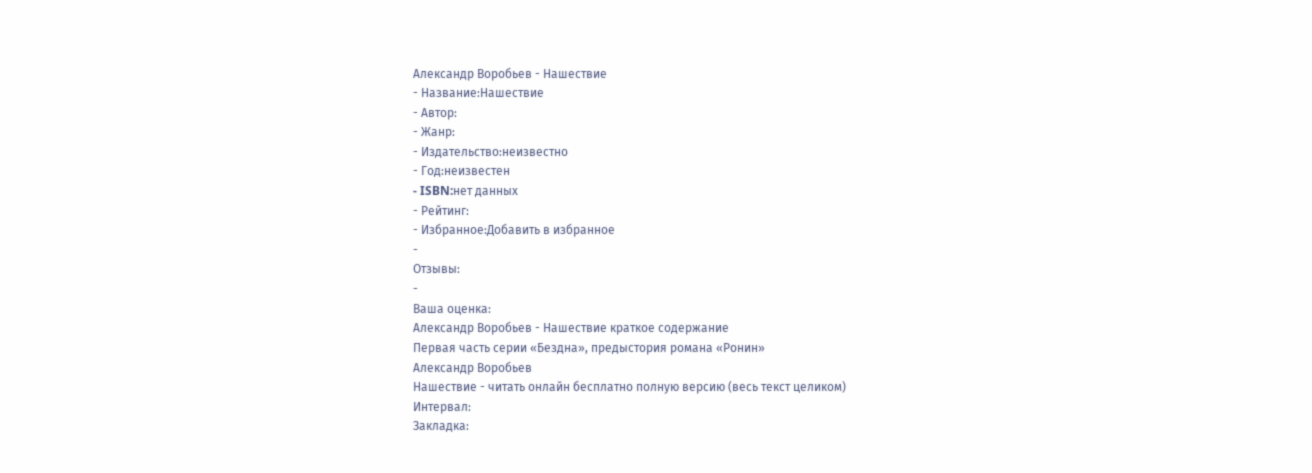Александр Воробьев - Нашествие
- Название:Нашествие
- Автор:
- Жанр:
- Издательство:неизвестно
- Год:неизвестен
- ISBN:нет данных
- Рейтинг:
- Избранное:Добавить в избранное
-
Отзывы:
-
Ваша оценка:
Александр Воробьев - Нашествие краткое содержание
Первая часть серии «Бездна», предыстория романа «Ронин»
Александр Воробьев
Нашествие - читать онлайн бесплатно полную версию (весь текст целиком)
Интервал:
Закладка: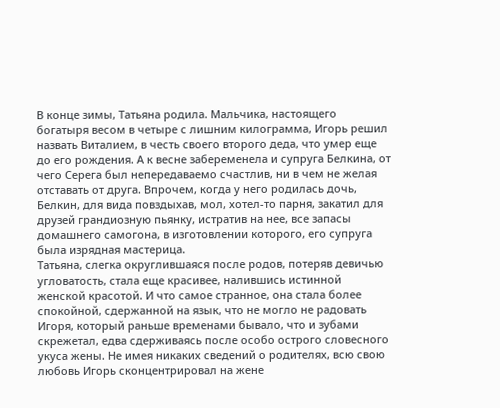В конце зимы, Татьяна родила. Мальчика, настоящего богатыря весом в четыре с лишним килограмма, Игорь решил назвать Виталием, в честь своего второго деда, что умер еще до его рождения. А к весне забеременела и супруга Белкина, от чего Серега был непередаваемо счастлив, ни в чем не желая отставать от друга. Впрочем, когда у него родилась дочь, Белкин, для вида повздыхав, мол, хотел-то парня, закатил для друзей грандиозную пьянку, истратив на нее, все запасы домашнего самогона, в изготовлении которого, его супруга была изрядная мастерица.
Татьяна, слегка округлившаяся после родов, потеряв девичью угловатость, стала еще красивее, налившись истинной женской красотой. И что самое странное, она стала более спокойной, сдержанной на язык, что не могло не радовать Игоря, который раньше временами бывало, что и зубами скрежетал, едва сдерживаясь после особо острого словесного укуса жены. Не имея никаких сведений о родителях, всю свою любовь Игорь сконцентрировал на жене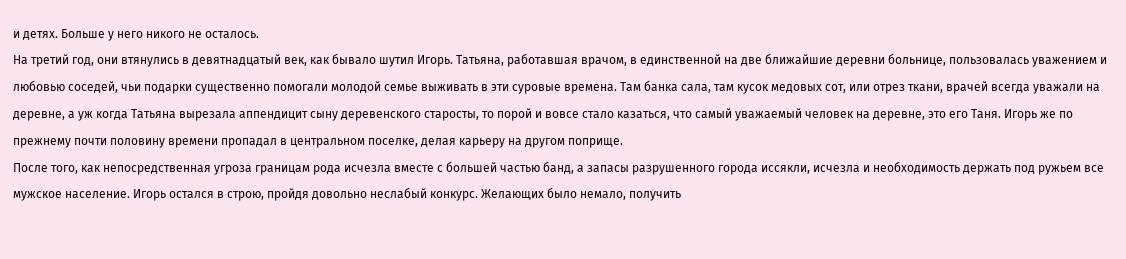и детях. Больше у него никого не осталось.
На третий год, они втянулись в девятнадцатый век, как бывало шутил Игорь. Татьяна, работавшая врачом, в единственной на две ближайшие деревни больнице, пользовалась уважением и любовью соседей, чьи подарки существенно помогали молодой семье выживать в эти суровые времена. Там банка сала, там кусок медовых сот, или отрез ткани, врачей всегда уважали на деревне, а уж когда Татьяна вырезала аппендицит сыну деревенского старосты, то порой и вовсе стало казаться, что самый уважаемый человек на деревне, это его Таня. Игорь же по прежнему почти половину времени пропадал в центральном поселке, делая карьеру на другом поприще.
После того, как непосредственная угроза границам рода исчезла вместе с большей частью банд, а запасы разрушенного города иссякли, исчезла и необходимость держать под ружьем все мужское население. Игорь остался в строю, пройдя довольно неслабый конкурс. Желающих было немало, получить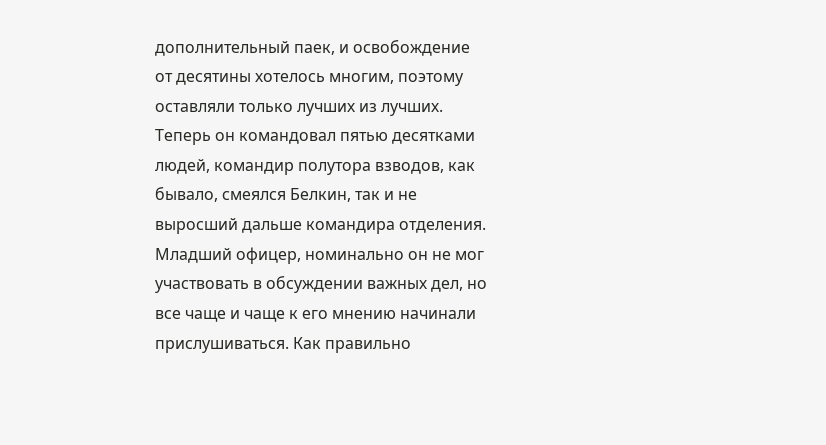дополнительный паек, и освобождение от десятины хотелось многим, поэтому оставляли только лучших из лучших. Теперь он командовал пятью десятками людей, командир полутора взводов, как бывало, смеялся Белкин, так и не выросший дальше командира отделения. Младший офицер, номинально он не мог участвовать в обсуждении важных дел, но все чаще и чаще к его мнению начинали прислушиваться. Как правильно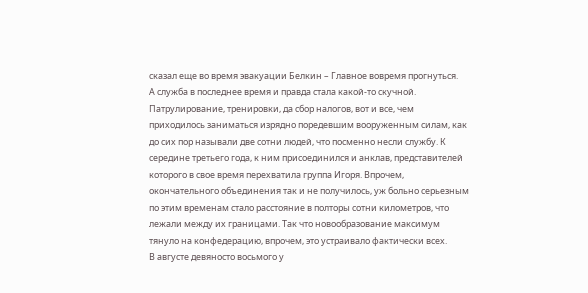сказал еще во время эвакуации Белкин – Главное вовремя прогнуться.
А служба в последнее время и правда стала какой-то скучной. Патрулирование, тренировки, да сбор налогов, вот и все, чем приходилось заниматься изрядно поредевшим вооруженным силам, как до сих пор называли две сотни людей, что посменно несли службу. К середине третьего года, к ним присоединился и анклав, представителей которого в свое время перехватила группа Игоря. Впрочем, окончательного объединения так и не получилось, уж больно серьезным по этим временам стало расстояние в полторы сотни километров, что лежали между их границами. Так что новообразование максимум тянуло на конфедерацию, впрочем, это устраивало фактически всех.
В августе девяносто восьмого у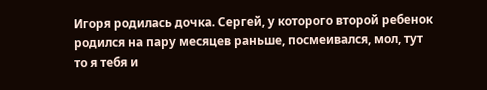Игоря родилась дочка. Сергей, у которого второй ребенок родился на пару месяцев раньше, посмеивался, мол, тут то я тебя и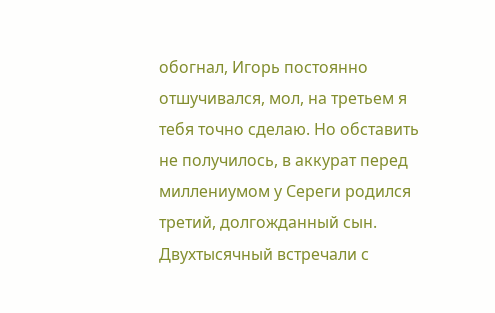обогнал, Игорь постоянно отшучивался, мол, на третьем я тебя точно сделаю. Но обставить не получилось, в аккурат перед миллениумом у Сереги родился третий, долгожданный сын.
Двухтысячный встречали с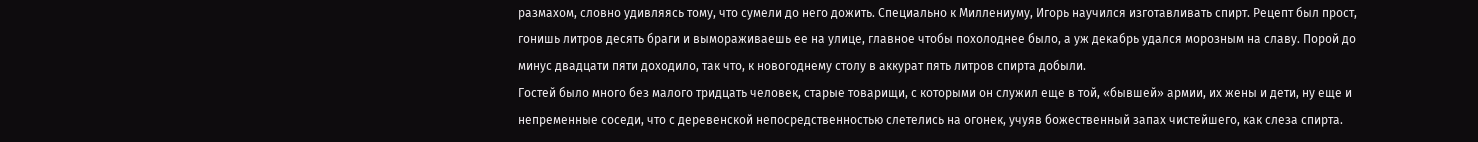размахом, словно удивляясь тому, что сумели до него дожить. Специально к Миллениуму, Игорь научился изготавливать спирт. Рецепт был прост, гонишь литров десять браги и вымораживаешь ее на улице, главное чтобы похолоднее было, а уж декабрь удался морозным на славу. Порой до минус двадцати пяти доходило, так что, к новогоднему столу в аккурат пять литров спирта добыли.
Гостей было много без малого тридцать человек, старые товарищи, с которыми он служил еще в той, «бывшей» армии, их жены и дети, ну еще и непременные соседи, что с деревенской непосредственностью слетелись на огонек, учуяв божественный запах чистейшего, как слеза спирта.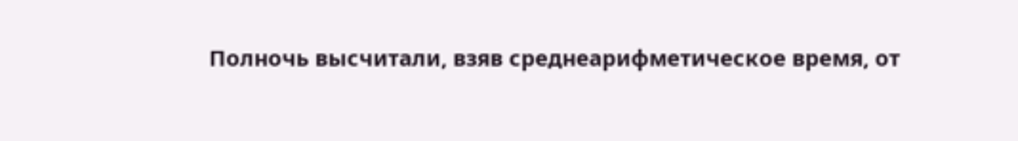Полночь высчитали, взяв среднеарифметическое время, от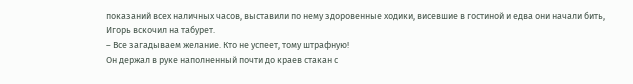показаний всех наличных часов, выставили по нему здоровенные ходики, висевшие в гостиной и едва они начали бить, Игорь вскочил на табурет.
– Все загадываем желание. Кто не успеет, тому штрафную!
Он держал в руке наполненный почти до краев стакан с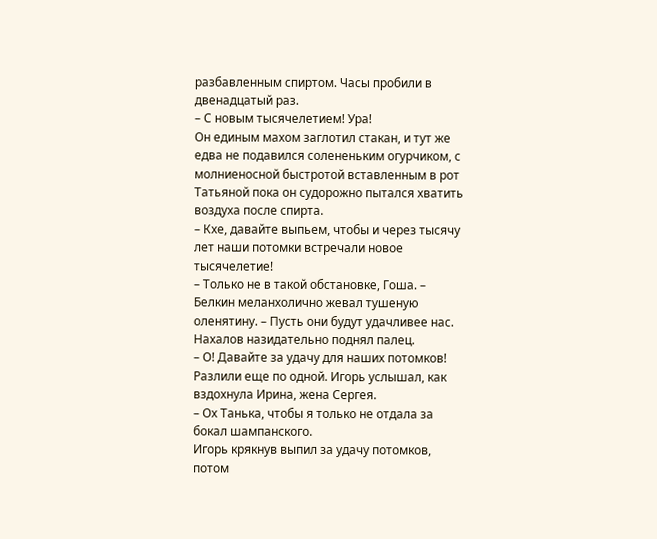разбавленным спиртом. Часы пробили в двенадцатый раз.
– С новым тысячелетием! Ура!
Он единым махом заглотил стакан, и тут же едва не подавился солененьким огурчиком, с молниеносной быстротой вставленным в рот Татьяной пока он судорожно пытался хватить воздуха после спирта.
– Кхе, давайте выпьем, чтобы и через тысячу лет наши потомки встречали новое тысячелетие!
– Только не в такой обстановке, Гоша. – Белкин меланхолично жевал тушеную оленятину. – Пусть они будут удачливее нас.
Нахалов назидательно поднял палец.
– О! Давайте за удачу для наших потомков!
Разлили еще по одной. Игорь услышал, как вздохнула Ирина, жена Сергея.
– Ох Танька, чтобы я только не отдала за бокал шампанского.
Игорь крякнув выпил за удачу потомков, потом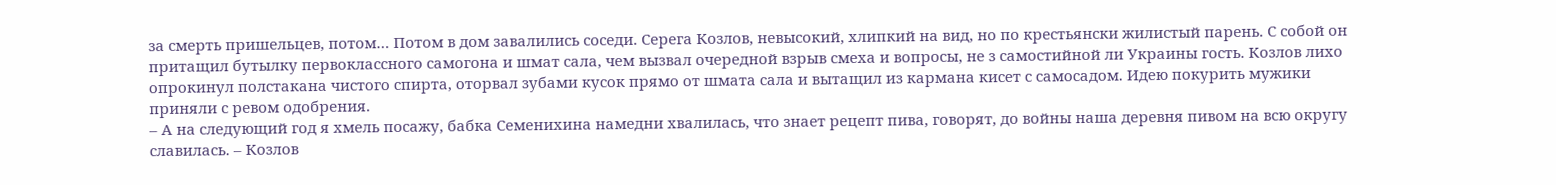за смерть пришельцев, потом… Потом в дом завалились соседи. Серега Козлов, невысокий, хлипкий на вид, но по крестьянски жилистый парень. С собой он притащил бутылку первоклассного самогона и шмат сала, чем вызвал очередной взрыв смеха и вопросы, не з самостийной ли Украины гость. Козлов лихо опрокинул полстакана чистого спирта, оторвал зубами кусок прямо от шмата сала и вытащил из кармана кисет с самосадом. Идею покурить мужики приняли с ревом одобрения.
– А на следующий год я хмель посажу, бабка Семенихина намедни хвалилась, что знает рецепт пива, говорят, до войны наша деревня пивом на всю округу славилась. – Козлов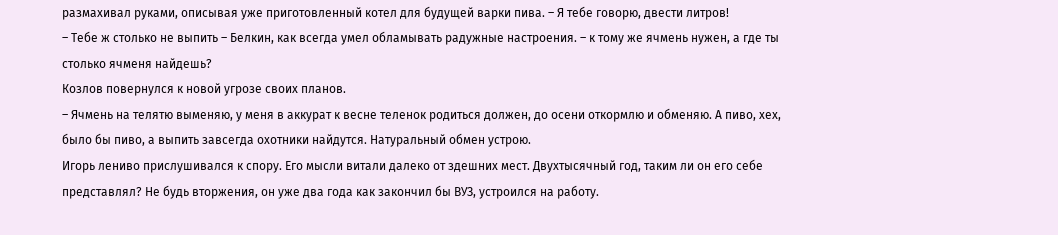размахивал руками, описывая уже приготовленный котел для будущей варки пива. – Я тебе говорю, двести литров!
– Тебе ж столько не выпить – Белкин, как всегда умел обламывать радужные настроения. – к тому же ячмень нужен, а где ты столько ячменя найдешь?
Козлов повернулся к новой угрозе своих планов.
– Ячмень на телятю выменяю, у меня в аккурат к весне теленок родиться должен, до осени откормлю и обменяю. А пиво, хех, было бы пиво, а выпить завсегда охотники найдутся. Натуральный обмен устрою.
Игорь лениво прислушивался к спору. Его мысли витали далеко от здешних мест. Двухтысячный год, таким ли он его себе представлял? Не будь вторжения, он уже два года как закончил бы ВУЗ, устроился на работу.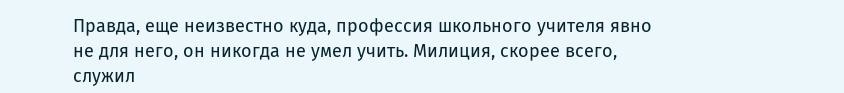Правда, еще неизвестно куда, профессия школьного учителя явно не для него, он никогда не умел учить. Милиция, скорее всего, служил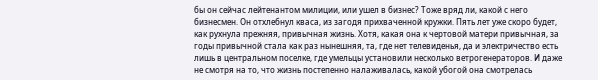бы он сейчас лейтенантом милиции, или ушел в бизнес? Тоже вряд ли, какой с него бизнесмен. Он отхлебнул кваса, из загодя прихваченной кружки. Пять лет уже скоро будет, как рухнула прежняя, привычная жизнь. Хотя, какая она к чертовой матери привычная, за годы привычной стала как раз нынешняя, та, где нет телевиденья, да и электричество есть лишь в центральном поселке, где умельцы установили несколько ветрогенераторов. И даже не смотря на то, что жизнь постепенно налаживалась, какой убогой она смотрелась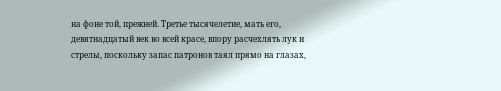на фоне той, прежней. Третье тысячелетие, мать его, девятнадцатый век во всей красе, впору расчехлять лук и стрелы, поскольку запас патронов таял прямо на глазах,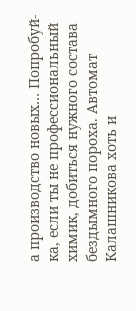а производство новых… Попробуй-ка, если ты не профессиональный химик, добиться нужного состава бездымного пороха. Автомат Калашникова хоть и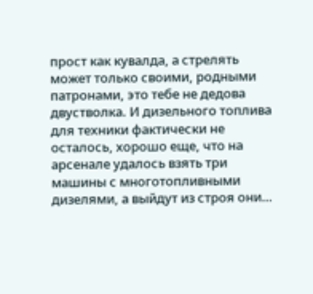прост как кувалда, а стрелять может только своими, родными патронами, это тебе не дедова двустволка. И дизельного топлива для техники фактически не осталось, хорошо еще, что на арсенале удалось взять три машины с многотопливными дизелями, а выйдут из строя они…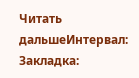Читать дальшеИнтервал:
Закладка: